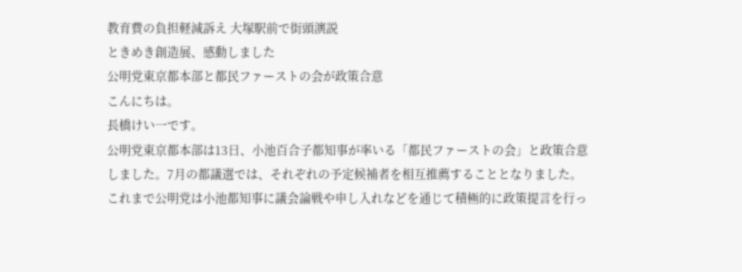教育費の負担軽減訴え 大塚駅前で街頭演説
ときめき創造展、感動しました
公明党東京都本部と都民ファーストの会が政策合意
こんにちは。
長橋けい一です。
公明党東京都本部は13日、小池百合子都知事が率いる「都民ファーストの会」と政策合意しました。7月の都議選では、それぞれの予定候補者を相互推薦することとなりました。
これまで公明党は小池都知事に議会論戦や申し入れなどを通じて積極的に政策提言を行っ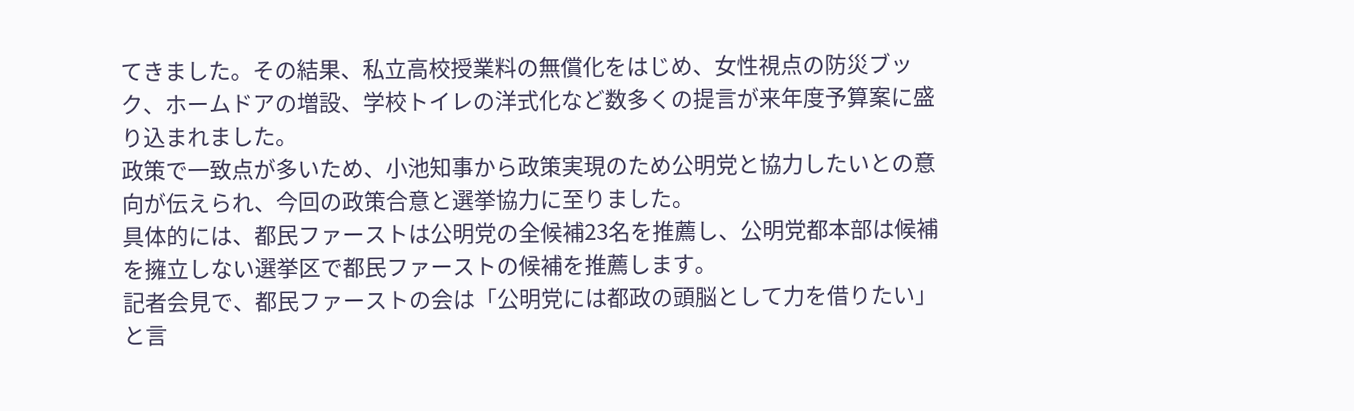てきました。その結果、私立高校授業料の無償化をはじめ、女性視点の防災ブック、ホームドアの増設、学校トイレの洋式化など数多くの提言が来年度予算案に盛り込まれました。
政策で一致点が多いため、小池知事から政策実現のため公明党と協力したいとの意向が伝えられ、今回の政策合意と選挙協力に至りました。
具体的には、都民ファーストは公明党の全候補23名を推薦し、公明党都本部は候補を擁立しない選挙区で都民ファーストの候補を推薦します。
記者会見で、都民ファーストの会は「公明党には都政の頭脳として力を借りたい」と言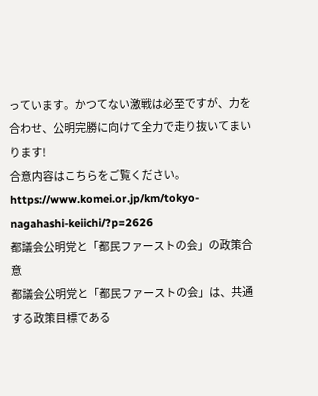っています。かつてない激戦は必至ですが、力を合わせ、公明完勝に向けて全力で走り抜いてまいります!
合意内容はこちらをご覧ください。
https://www.komei.or.jp/km/tokyo-nagahashi-keiichi/?p=2626
都議会公明党と「都民ファーストの会」の政策合意
都議会公明党と「都民ファーストの会」は、共通する政策目標である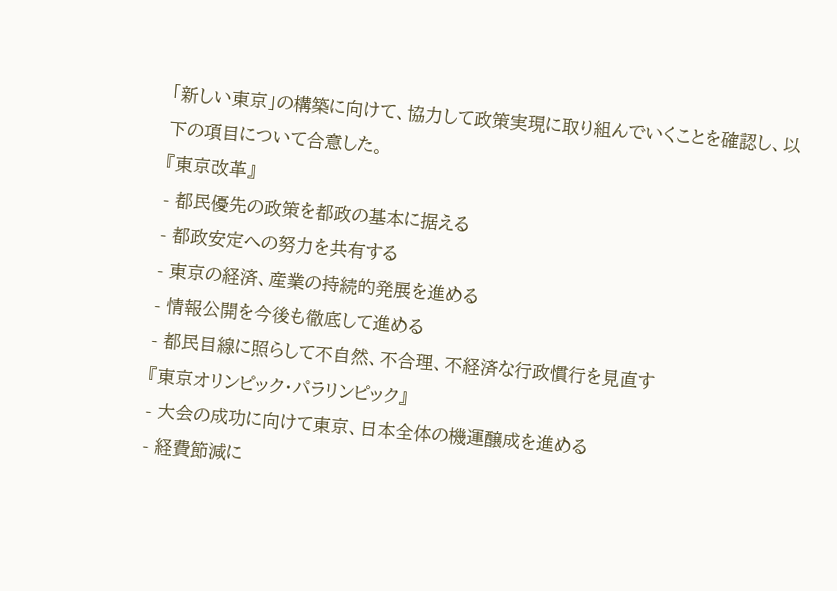「新しい東京」の構築に向けて、協力して政策実現に取り組んでいくことを確認し、以下の項目について合意した。
『東京改革』
- 都民優先の政策を都政の基本に据える
- 都政安定への努力を共有する
- 東京の経済、産業の持続的発展を進める
- 情報公開を今後も徹底して進める
- 都民目線に照らして不自然、不合理、不経済な行政慣行を見直す
『東京オリンピック・パラリンピック』
- 大会の成功に向けて東京、日本全体の機運醸成を進める
- 経費節減に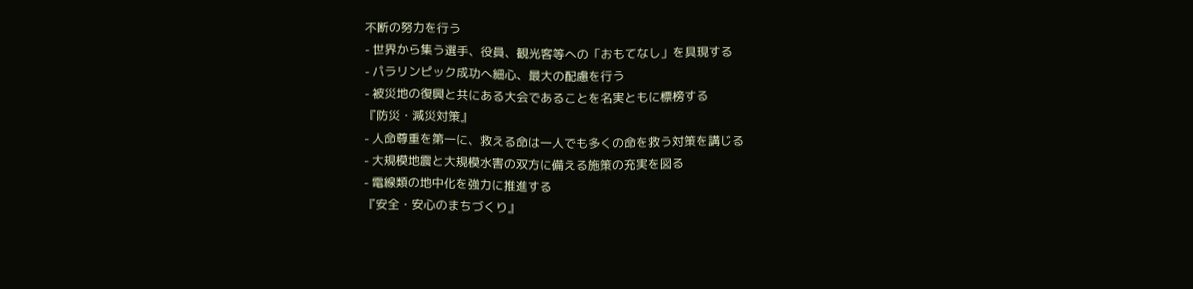不断の努力を行う
- 世界から集う選手、役員、観光客等への「おもてなし」を具現する
- パラリンピック成功へ細心、最大の配慮を行う
- 被災地の復興と共にある大会であることを名実ともに標榜する
『防災・減災対策』
- 人命尊重を第一に、救える命は一人でも多くの命を救う対策を講じる
- 大規模地震と大規模水害の双方に備える施策の充実を図る
- 電線類の地中化を強力に推進する
『安全・安心のまちづくり』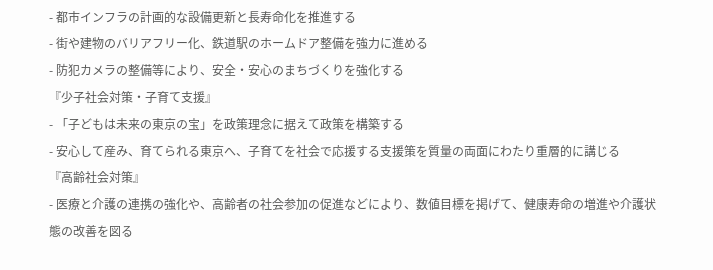- 都市インフラの計画的な設備更新と長寿命化を推進する
- 街や建物のバリアフリー化、鉄道駅のホームドア整備を強力に進める
- 防犯カメラの整備等により、安全・安心のまちづくりを強化する
『少子社会対策・子育て支援』
- 「子どもは未来の東京の宝」を政策理念に据えて政策を構築する
- 安心して産み、育てられる東京へ、子育てを社会で応援する支援策を質量の両面にわたり重層的に講じる
『高齢社会対策』
- 医療と介護の連携の強化や、高齢者の社会参加の促進などにより、数値目標を掲げて、健康寿命の増進や介護状態の改善を図る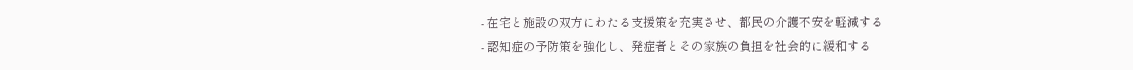- 在宅と施設の双方にわたる支援策を充実させ、都民の介護不安を軽減する
- 認知症の予防策を強化し、発症者とその家族の負担を社会的に緩和する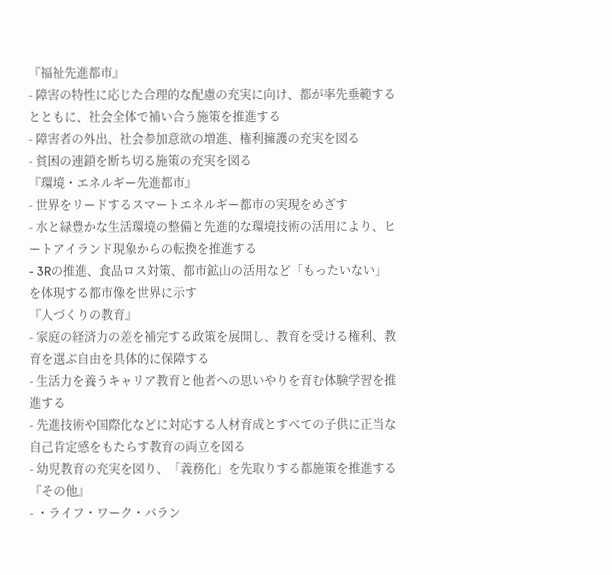『福祉先進都市』
- 障害の特性に応じた合理的な配慮の充実に向け、都が率先垂範するとともに、社会全体で補い合う施策を推進する
- 障害者の外出、社会参加意欲の増進、権利擁護の充実を図る
- 貧困の連鎖を断ち切る施策の充実を図る
『環境・エネルギー先進都市』
- 世界をリードするスマートエネルギー都市の実現をめざす
- 水と緑豊かな生活環境の整備と先進的な環境技術の活用により、ヒートアイランド現象からの転換を推進する
- 3Rの推進、食品ロス対策、都市鉱山の活用など「もったいない」を体現する都市像を世界に示す
『人づくりの教育』
- 家庭の経済力の差を補完する政策を展開し、教育を受ける権利、教育を選ぶ自由を具体的に保障する
- 生活力を養うキャリア教育と他者への思いやりを育む体験学習を推進する
- 先進技術や国際化などに対応する人材育成とすべての子供に正当な自己肯定感をもたらす教育の両立を図る
- 幼児教育の充実を図り、「義務化」を先取りする都施策を推進する
『その他』
- ・ライフ・ワーク・バラン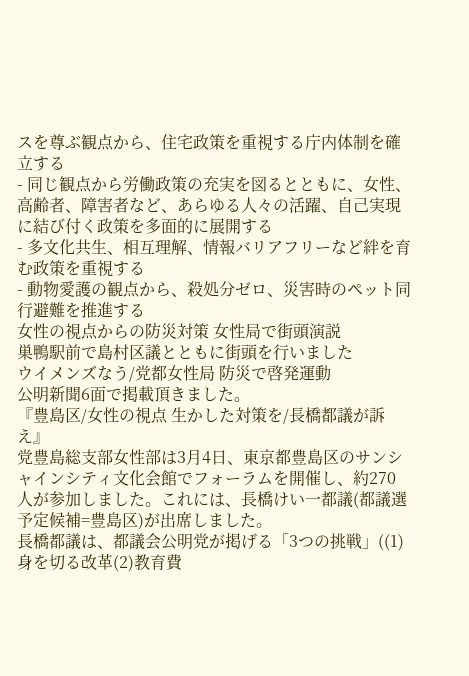スを尊ぶ観点から、住宅政策を重視する庁内体制を確立する
- 同じ観点から労働政策の充実を図るとともに、女性、高齢者、障害者など、あらゆる人々の活躍、自己実現に結び付く政策を多面的に展開する
- 多文化共生、相互理解、情報バリアフリーなど絆を育む政策を重視する
- 動物愛護の観点から、殺処分ゼロ、災害時のペット同行避難を推進する
女性の視点からの防災対策 女性局で街頭演説
巣鴨駅前で島村区議とともに街頭を行いました
ウイメンズなう/党都女性局 防災で啓発運動
公明新聞6面で掲載頂きました。
『豊島区/女性の視点 生かした対策を/長橋都議が訴え』
党豊島総支部女性部は3月4日、東京都豊島区のサンシャインシティ文化会館でフォーラムを開催し、約270人が参加しました。これには、長橋けい一都議(都議選予定候補=豊島区)が出席しました。
長橋都議は、都議会公明党が掲げる「3つの挑戦」((1)身を切る改革(2)教育費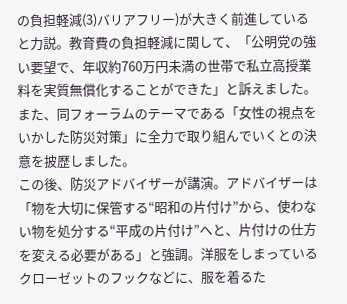の負担軽減(3)バリアフリー)が大きく前進していると力説。教育費の負担軽減に関して、「公明党の強い要望で、年収約760万円未満の世帯で私立高授業料を実質無償化することができた」と訴えました。また、同フォーラムのテーマである「女性の視点をいかした防災対策」に全力で取り組んでいくとの決意を披歴しました。
この後、防災アドバイザーが講演。アドバイザーは「物を大切に保管する“昭和の片付け”から、使わない物を処分する“平成の片付け”へと、片付けの仕方を変える必要がある」と強調。洋服をしまっているクローゼットのフックなどに、服を着るた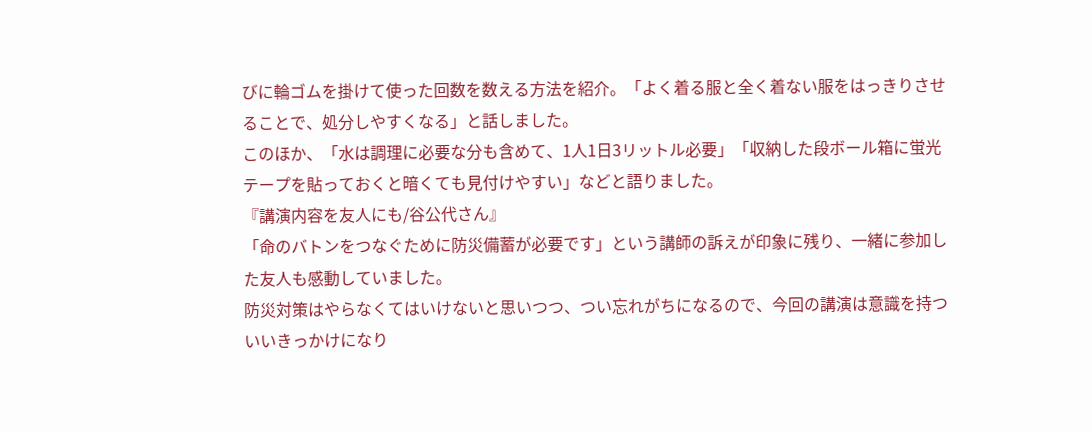びに輪ゴムを掛けて使った回数を数える方法を紹介。「よく着る服と全く着ない服をはっきりさせることで、処分しやすくなる」と話しました。
このほか、「水は調理に必要な分も含めて、1人1日3リットル必要」「収納した段ボール箱に蛍光テープを貼っておくと暗くても見付けやすい」などと語りました。
『講演内容を友人にも/谷公代さん』
「命のバトンをつなぐために防災備蓄が必要です」という講師の訴えが印象に残り、一緒に参加した友人も感動していました。
防災対策はやらなくてはいけないと思いつつ、つい忘れがちになるので、今回の講演は意識を持ついいきっかけになり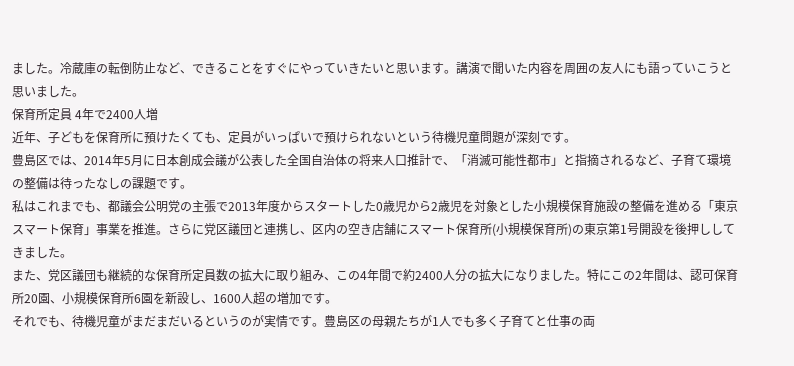ました。冷蔵庫の転倒防止など、できることをすぐにやっていきたいと思います。講演で聞いた内容を周囲の友人にも語っていこうと思いました。
保育所定員 4年で2400人増
近年、子どもを保育所に預けたくても、定員がいっぱいで預けられないという待機児童問題が深刻です。
豊島区では、2014年5月に日本創成会議が公表した全国自治体の将来人口推計で、「消滅可能性都市」と指摘されるなど、子育て環境の整備は待ったなしの課題です。
私はこれまでも、都議会公明党の主張で2013年度からスタートした0歳児から2歳児を対象とした小規模保育施設の整備を進める「東京スマート保育」事業を推進。さらに党区議団と連携し、区内の空き店舗にスマート保育所(小規模保育所)の東京第1号開設を後押ししてきました。
また、党区議団も継続的な保育所定員数の拡大に取り組み、この4年間で約2400人分の拡大になりました。特にこの2年間は、認可保育所20園、小規模保育所6園を新設し、1600人超の増加です。
それでも、待機児童がまだまだいるというのが実情です。豊島区の母親たちが1人でも多く子育てと仕事の両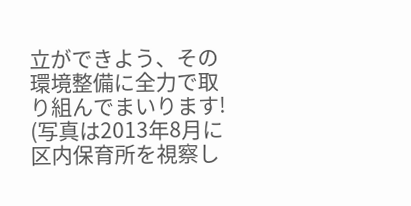立ができよう、その環境整備に全力で取り組んでまいります!
(写真は2013年8月に区内保育所を視察し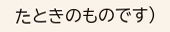たときのものです)